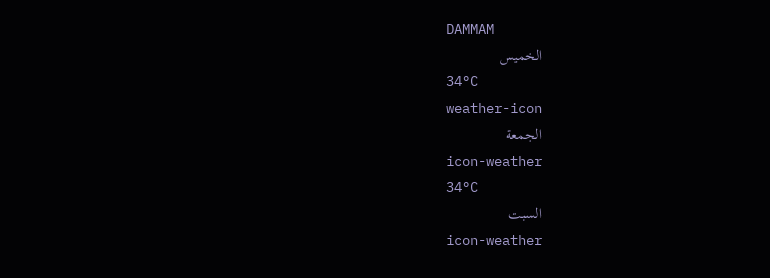DAMMAM
الخميس
34°C
weather-icon
الجمعة
icon-weather
34°C
السبت
icon-weather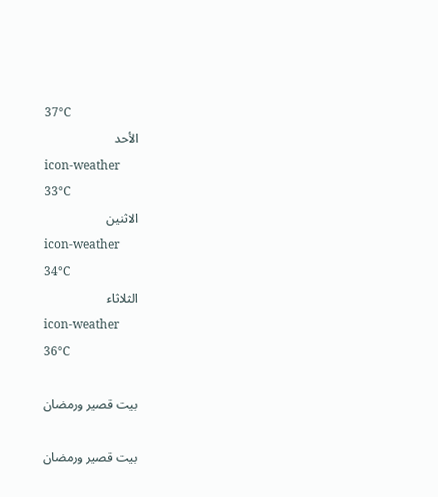37°C
الأحد
icon-weather
33°C
الاثنين
icon-weather
34°C
الثلاثاء
icon-weather
36°C

بيت قصير ورمضان

بيت قصير ورمضان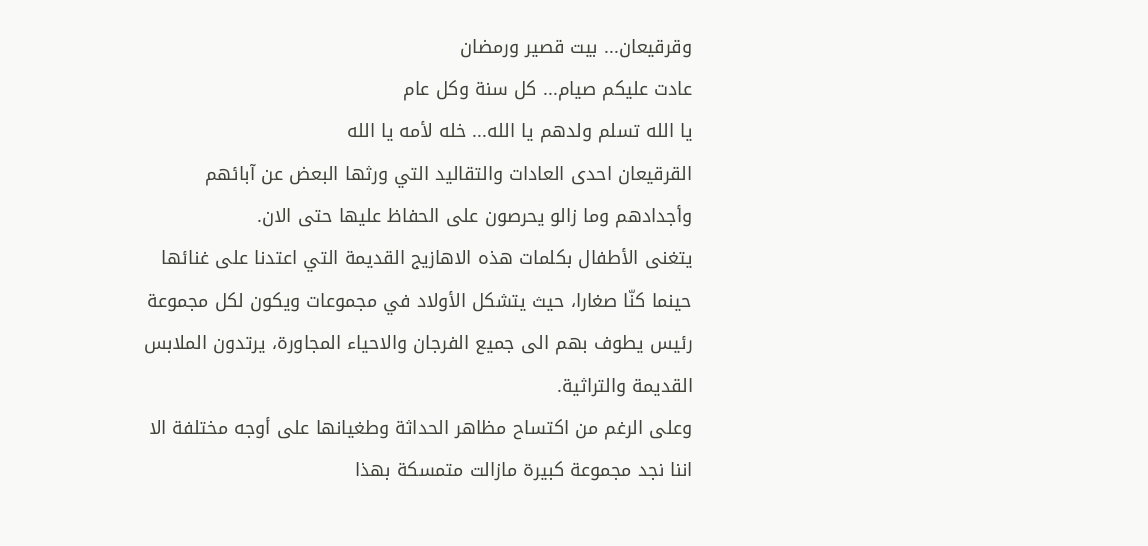وقرقيعان... بيت قصير ورمضان
عادت عليكم صيام... كل سنة وكل عام
يا الله تسلم ولدهم يا الله... خله لأمه يا الله
القرقيعان احدى العادات والتقاليد التي ورثها البعض عن آبائهم وأجدادهم وما زالو يحرصون على الحفاظ عليها حتى الان.
يتغنى الأطفال بكلمات هذه الاهازيج القديمة التي اعتدنا على غنائها حينما كنّا صغارا، حيث يتشكل الأولاد في مجموعات ويكون لكل مجموعة رئيس يطوف بهم الى جميع الفرجان والاحياء المجاورة، يرتدون الملابس القديمة والتراثية.
وعلى الرغم من اكتساح مظاهر الحداثة وطغيانها على أوجه مختلفة الا اننا نجد مجموعة كبيرة مازالت متمسكة بهذا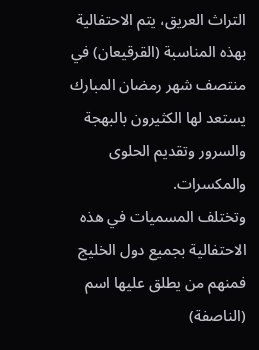التراث العريق، يتم الاحتفالية بهذه المناسبة (القرقيعان) في منتصف شهر رمضان المبارك يستعد لها الكثيرون بالبهجة والسرور وتقديم الحلوى والمكسرات.
وتختلف المسميات في هذه الاحتفالية بجميع دول الخليج فمنهم من يطلق عليها اسم (الناصفة)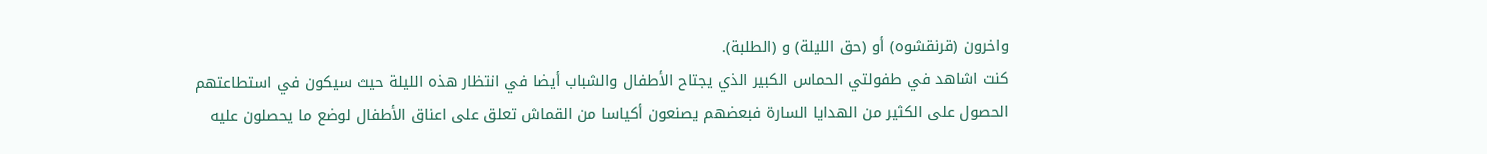واخرون (قرنقشوه) أو (حق الليلة) و (الطلبة).
كنت اشاهد في طفولتي الحماس الكبير الذي يجتاح الأطفال والشباب أيضا في انتظار هذه الليلة حيث سيكون في استطاعتهم الحصول على الكثير من الهدايا السارة فبعضهم يصنعون أكياسا من القماش تعلق على اعناق الأطفال لوضع ما يحصلون عليه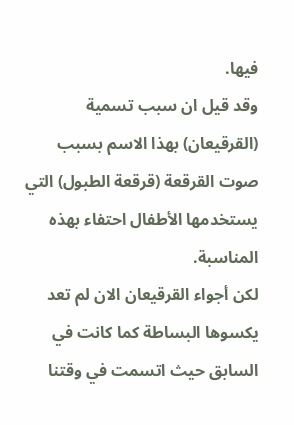فيها.
وقد قيل ان سبب تسمية (القرقيعان) بهذا الاسم بسبب صوت القرقعة (قرقعة الطبول) التي يستخدمها الأطفال احتفاء بهذه المناسبة.
لكن أجواء القرقيعان الان لم تعد يكسوها البساطة كما كانت في السابق حيث اتسمت في وقتنا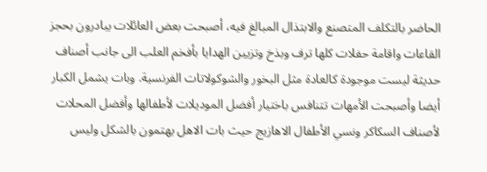الحاضر بالتكلف المتصنع والابتذال المبالغ فيه، أصبحت بعض العائلات يبادرون بحجز القاعات واقامة حفلات كلها ترف وبذخ وتزيين الهدايا بأفخم العلب الى جانب أصناف حديثة ليست موجودة كالعادة مثل البخور والشوكولاتات الفرنسية. وبات يشمل الكبار أيضا وأصبحت الأمهات تتنافس باختيار أفضل الموديلات لأطفالها وأفضل المحلات لأصناف السكاكر ونسي الأطفال الاهازيج حيث بات الاهل يهتمون بالشكل وليس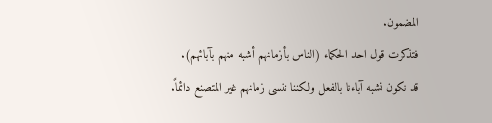المضمون.
فتذكرت قول احد الحكماء (الناس بأزمانهم أشبه منهم بآبائهم).
قد نكون نشبه آباءنا بالفعل ولكننا ننسى زمانهم غير المتصنع دائماً.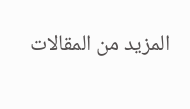المزيد من المقالات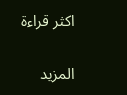اكثر قراءة

المزيد